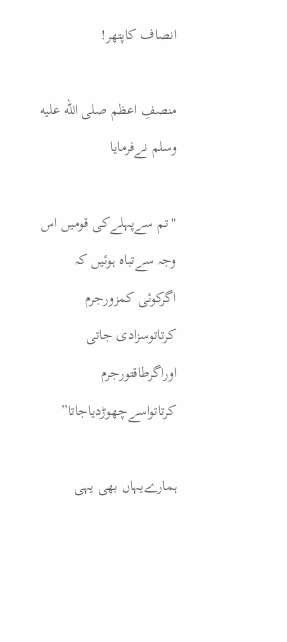انصاف کاپتھر!

منصفِ اعظم صلى الله عليه وسلم نےفرمایا

"تم سےپہلےکی قومیں اس وجہ سےتباہ ہوئیں کہ اگرکوئی کمزورجرم کرتاتوسزادی جاتی اوراگرطاقتورجرم کرتاتواسےچھوڑدیاجاتا”

ہمارےیہاں بھی یہی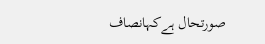صورتحال ہےکہانصاف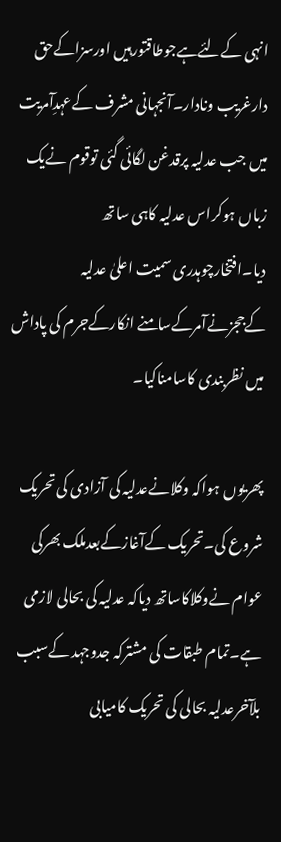انہی کےلئےہےجوطاقتورہیں اورسزاکےحق دارغریب ونادار۔آنجہانی مشرف کےعہدِآمریت میں جب عدلیہ پرقدغن لگائی گئی توقوم نےیک زباں ہوکراس عدلیہ کاہی ساتھ دیا۔افتخارچوہدری سمیت اعلیٰ عدلیہ کےججزنےآمرکےسامنے انکارکےجرم کی پاداش میں نظربندی کاسامناکیا۔

پھریوں ہواکہ وکلانےعدلیہ کی آزادی کی تحریک شروع کی۔تحریک کےآغازکےبعدملک بھرکی عوام نےوکلاکاساتھ دیاکہ عدلیہ کی بحالی لازمی ہے۔تمام طبقات کی مشترکہ جدوجہد کےسبب بلآخرعدلیہ بحالی کی تحریک کامیابی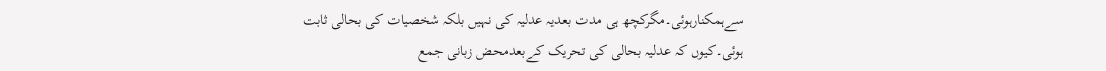سےہمکنارہوئی۔مگرکچھ ہی مدت بعدیہ عدلیہ کی نہیں بلکہ شخصیات کی بحالی ثابت ہوئی۔کیوں کہ عدلیہ بحالی کی تحریک کےبعدمحض زبانی جمع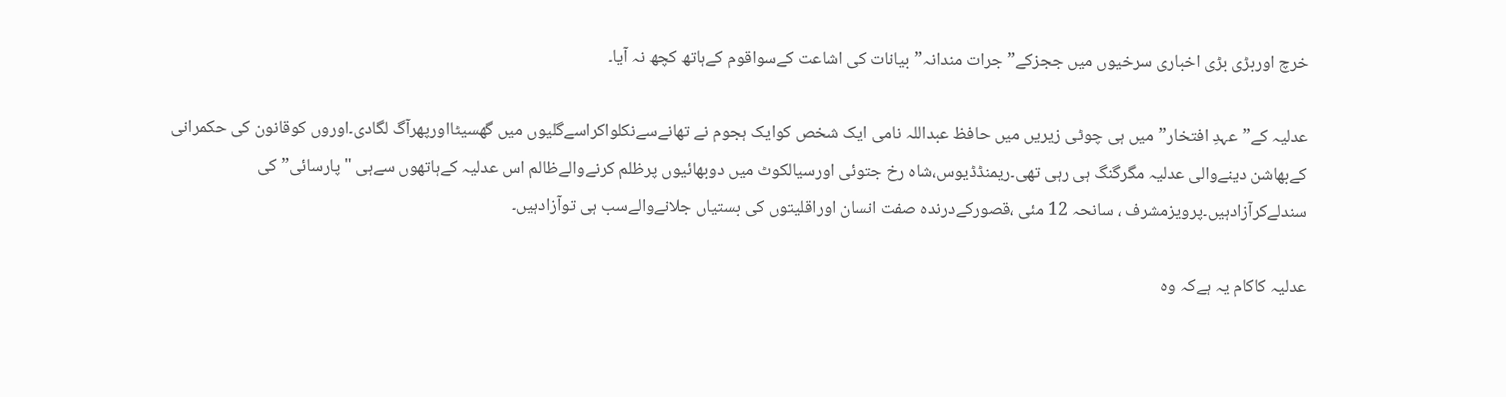خرچ اوربڑی بڑی اخباری سرخیوں میں ججزکے”جرات مندانہ”بیانات کی اشاعت کےسواقوم کےہاتھ کچھ نہ آیا۔

عدلیہ کے”عہدِ افتخار”میں ہی چوٹی زیریں میں حافظ عبداللہ نامی ایک شخص کوایک ہجوم نے تھانےسےنکلواکراسےگلیوں میں گھسیٹااورپھرآگ لگادی۔اوروں کوقانون کی حکمرانی کےبھاشن دینےوالی عدلیہ مگرگنگ ہی رہی تھی۔ریمنڈڈیوس،شاہ رخ جتوئی اورسیالکوٹ میں دوبھائیوں پرظلم کرنےوالےظالم اس عدلیہ کےہاتھوں سےہی "پارسائی”کی سندلےکرآزادہیں۔پرویزمشرف ، سانحہ 12 مئی ،قصورکےدرندہ صفت انسان اوراقلیتوں کی بستیاں جلانےوالےسب ہی توآزادہیں۔

عدلیہ کاکام یہ ہےکہ وہ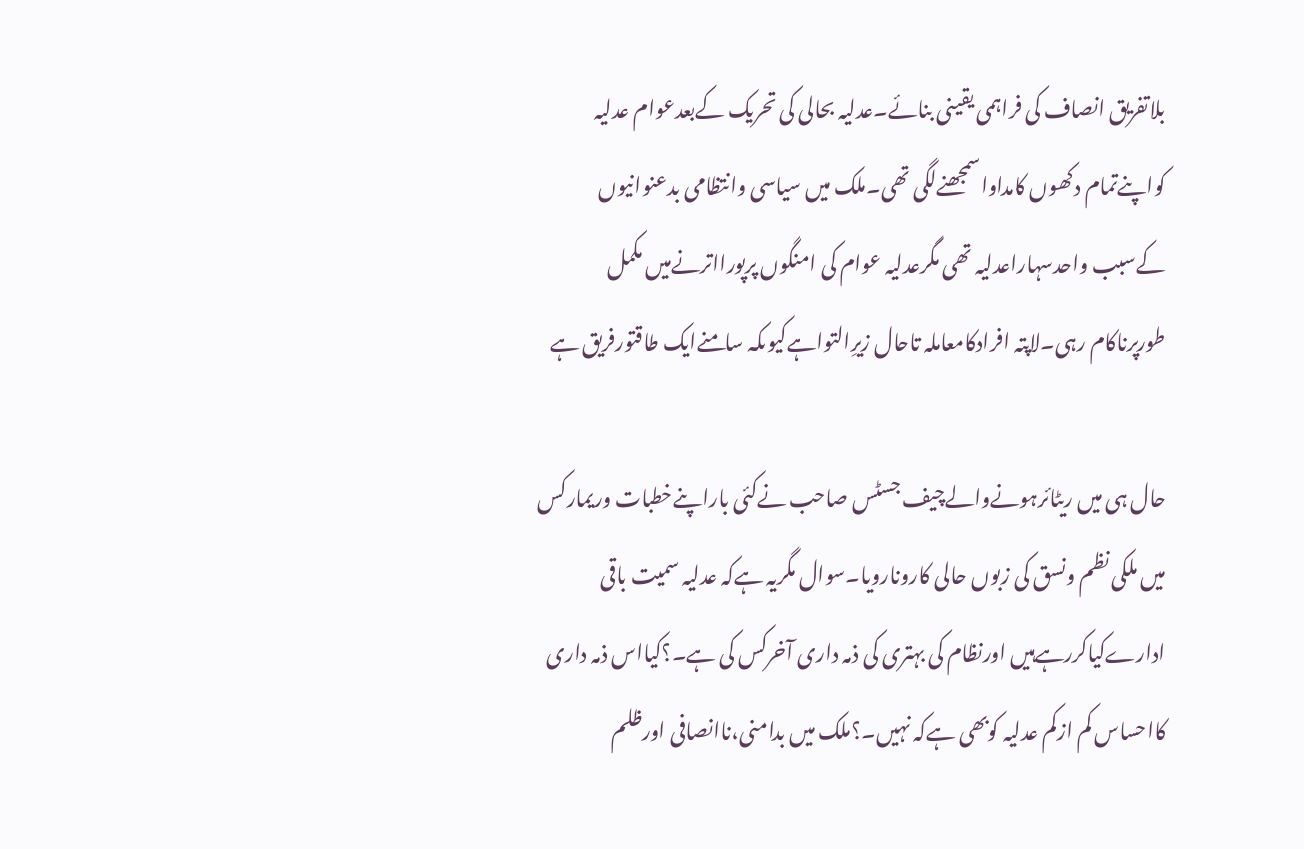بلاتفریق انصاف کی فراہمی یقینی بنائے۔عدلیہ بحالی کی تحریک کےبعدعوام عدلیہ کواپنےتمام دکھوں کامداواسمجھنےلگی تھی۔ملک میں سیاسی وانتظامی بدعنوانیوں کےسبب واحدسہاراعدلیہ تھی مگرعدلیہ عوام کی امنگوں پرپورااترنےمیں مکمل طورپرناکام رہی۔لاپتہ افرادکامعاملہ تاحال زیرِالتواہےکیوںکہ سامنےایک طاقتورفریق ہے

حال ہی میں ریٹائرہونےوالےچیف جسٹس صاحب نےکئی باراپنےخطبات وریمارکس میں ملکی نظم ونسق کی زبوں حالی کارونارویا۔سوال مگریہ ہےکہ عدلیہ سمیت باقی ادارےکیاکررہےہیں اورنظام کی بہتری کی ذمہ داری آخرکس کی ہے۔؟کیااس ذمہ داری کااحساس کم ازکم عدلیہ کوبھی ہےکہ نہیں۔؟ملک میں بدامنی،ناانصافی اورظلم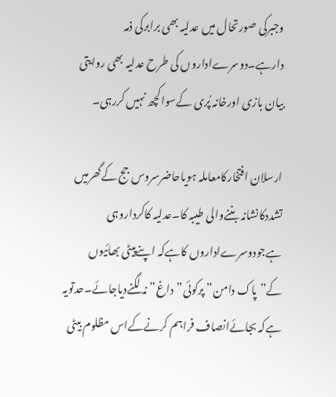وجبرکی صورتحال میں عدلیہ بھی برابرکی ذمہ دارہے۔دوسرےاداروں کی طرح عدلیہ بھی روایتی بیان بازی اورخانہ پُری کےسواکچھ نہیں کررہی۔

ارسلان افتخارکامعاملہ ہویاحاضرسروس جج کےگھرمیں تشددکانشانہ بننےوالی طیبہ کا۔عدلیہ کاکرداروہی ہےجودوسرےاداروں کاہےکہ اپنےپیٹی بھائیوں کے”پاک دامن” پرکوئی”داغ” نہ لگنےدیاجائے۔حدتویہ ہےکہ بجائےانصاف فراہم کرنےکےاس مظلوم بیٹی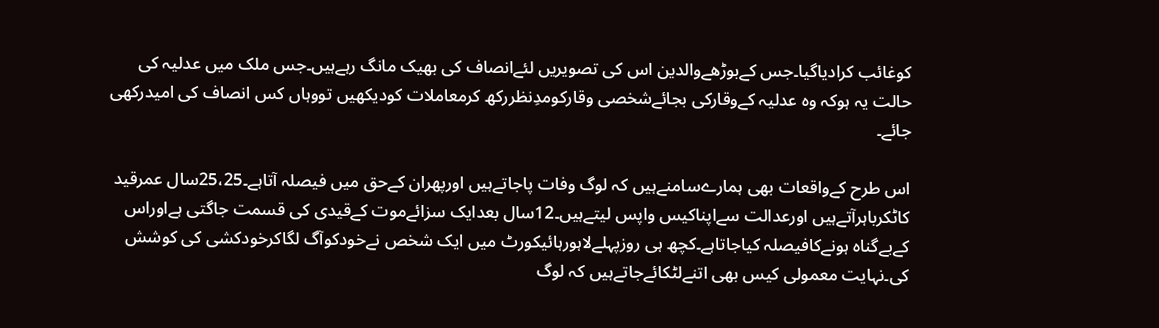کوغائب کرادیاگیا۔جس کےبوڑھےوالدین اس کی تصویریں لئےانصاف کی بھیک مانگ رہےہیں۔جس ملک میں عدلیہ کی حالت یہ ہوکہ وہ عدلیہ کےوقارکی بجائےشخصی وقارکومدِنظررکھ کرمعاملات کودیکھیں تووہاں کس انصاف کی امیدرکھی جائے۔

اس طرح کےواقعات بھی ہمارےسامنےہیں کہ لوگ وفات پاجاتےہیں اورپھران کےحق میں فیصلہ آتاہے۔25،25سال عمرقید کاٹکرباہرآتےہیں اورعدالت سےاپناکیس واپس لیتےہیں۔12سال بعدایک سزائےموت کےقیدی کی قسمت جاگتی ہےاوراس کےبےگناہ ہونےکافیصلہ کیاجاتاہے۔کچھ ہی روزپہلےلاہورہائیکورٹ میں ایک شخص نےخودکوآگ لگاکرخودکشی کی کوشش کی۔نہایت معمولی کیس بھی اتنےلٹکائےجاتےہیں کہ لوگ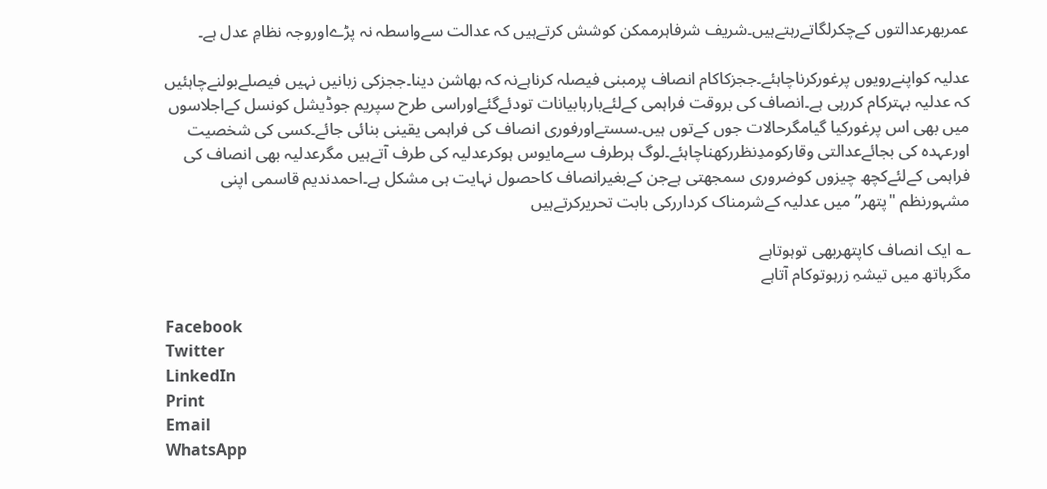عمربھرعدالتوں کےچکرلگاتےرہتےہیں۔شریف شرفاہرممکن کوشش کرتےہیں کہ عدالت سےواسطہ نہ پڑےاوروجہ نظامِ عدل ہے۔

عدلیہ کواپنےرویوں پرغورکرناچاہئے۔ججزکاکام انصاف پرمبنی فیصلہ کرناہےنہ کہ بھاشن دینا۔ججزکی زبانیں نہیں فیصلےبولنےچاہئیں کہ عدلیہ بہترکام کررہی ہے۔انصاف کی بروقت فراہمی کےلئےبارہابیانات تودئےگئےاوراسی طرح سپریم جوڈیشل کونسل کےاجلاسوں میں بھی اس پرغورکیا گیامگرحالات جوں کےتوں ہیں۔سستےاورفوری انصاف کی فراہمی یقینی بنائی جائے۔کسی کی شخصیت اورعہدہ کی بجائےعدالتی وقارکومدِنظررکھناچاہئے۔لوگ ہرطرف سےمایوس ہوکرعدلیہ کی طرف آتےہیں مگرعدلیہ بھی انصاف کی فراہمی کےلئےکچھ چیزوں کوضروری سمجھتی ہےجن کےبغیرانصاف کاحصول نہایت ہی مشکل ہے۔احمدندیم قاسمی اپنی مشہورنظم "پتھر”میں عدلیہ کےشرمناک کرداررکی بابت تحریرکرتےہیں

؎ ایک انصاف کاپتھربھی توہوتاہے
مگرہاتھ میں تیشہِ زرہوتوکام آتاہے

Facebook
Twitter
LinkedIn
Print
Email
WhatsApp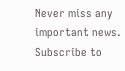Never miss any important news. Subscribe to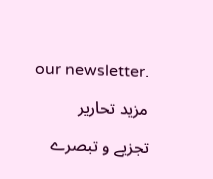our newsletter.

مزید تحاریر

تجزیے و تبصرے